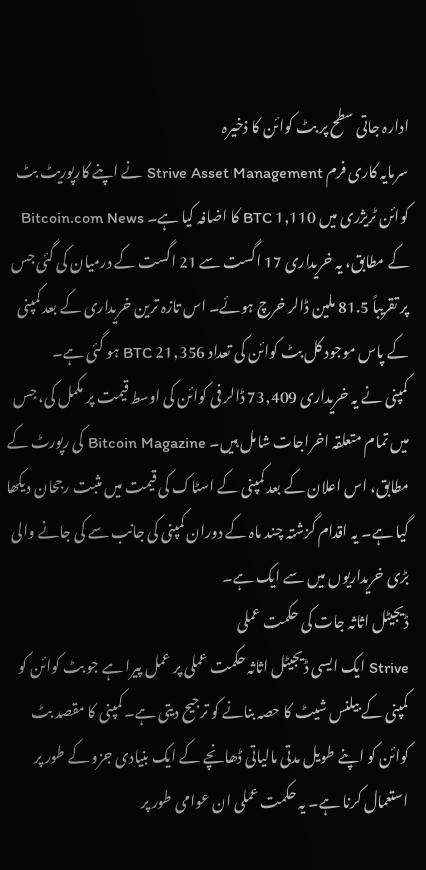ادارہ جاتی سطح پر بٹ کوائن کا ذخیرہ
سرمایہ کاری فرم Strive Asset Management نے اپنے کارپوریٹ بٹ کوائن ٹریژری میں 1,110 BTC کا اضافہ کیا ہے۔ Bitcoin.com News کے مطابق، یہ خریداری 17 اگست سے 21 اگست کے درمیان کی گئی جس پر تقریباً 81.5 ملین ڈالر خرچ ہوئے۔ اس تازہ ترین خریداری کے بعد کمپنی کے پاس موجود کل بٹ کوائن کی تعداد 21,356 BTC ہو گئی ہے۔
کمپنی نے یہ خریداری 73,409 ڈالر فی کوائن کی اوسط قیمت پر مکمل کی، جس میں تمام متعلقہ اخراجات شامل ہیں۔ Bitcoin Magazine کی رپورٹ کے مطابق، اس اعلان کے بعد کمپنی کے اسٹاک کی قیمت میں مثبت رجحان دیکھا گیا ہے۔ یہ اقدام گزشتہ چند ماہ کے دوران کمپنی کی جانب سے کی جانے والی بڑی خریداریوں میں سے ایک ہے۔
ڈیجیٹل اثاثہ جات کی حکمت عملی
Strive ایک ایسی ڈیجیٹل اثاثہ حکمت عملی پر عمل پیرا ہے جو بٹ کوائن کو کمپنی کے بیلنس شیٹ کا حصہ بنانے کو ترجیح دیتی ہے۔ کمپنی کا مقصد بٹ کوائن کو اپنے طویل مدتی مالیاتی ڈھانچے کے ایک بنیادی جزو کے طور پر استعمال کرنا ہے۔ یہ حکمت عملی ان عوامی طور پر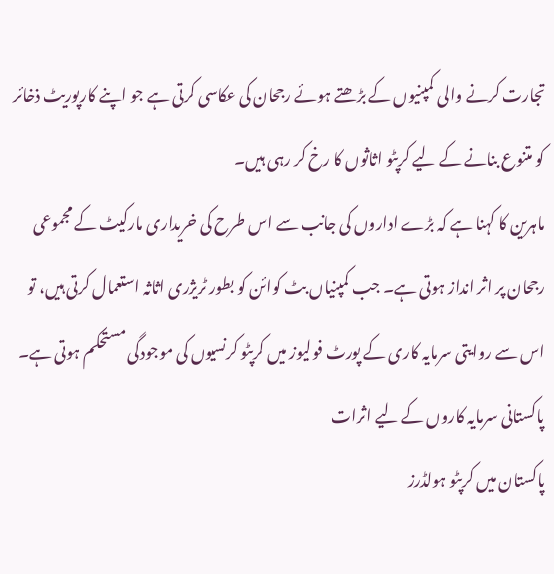تجارت کرنے والی کمپنیوں کے بڑھتے ہوئے رجحان کی عکاسی کرتی ہے جو اپنے کارپوریٹ ذخائر کو متنوع بنانے کے لیے کرپٹو اثاثوں کا رخ کر رہی ہیں۔
ماہرین کا کہنا ہے کہ بڑے اداروں کی جانب سے اس طرح کی خریداری مارکیٹ کے مجموعی رجحان پر اثر انداز ہوتی ہے۔ جب کمپنیاں بٹ کوائن کو بطور ٹریژری اثاثہ استعمال کرتی ہیں، تو اس سے روایتی سرمایہ کاری کے پورٹ فولیوز میں کرپٹو کرنسیوں کی موجودگی مستحکم ہوتی ہے۔
پاکستانی سرمایہ کاروں کے لیے اثرات
پاکستان میں کرپٹو ہولڈرز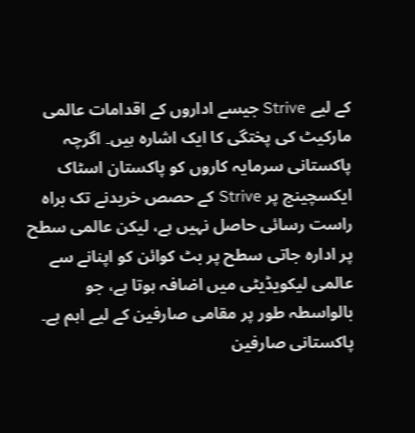کے لیے Strive جیسے اداروں کے اقدامات عالمی مارکیٹ کی پختگی کا ایک اشارہ ہیں۔ اگرچہ پاکستانی سرمایہ کاروں کو پاکستان اسٹاک ایکسچینج پر Strive کے حصص خریدنے تک براہ راست رسائی حاصل نہیں ہے، لیکن عالمی سطح پر ادارہ جاتی سطح پر بٹ کوائن کو اپنانے سے عالمی لیکویڈیٹی میں اضافہ ہوتا ہے، جو بالواسطہ طور پر مقامی صارفین کے لیے اہم ہے۔
پاکستانی صارفین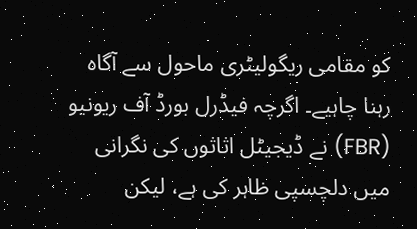کو مقامی ریگولیٹری ماحول سے آگاہ رہنا چاہیے۔ اگرچہ فیڈرل بورڈ آف ریونیو (FBR) نے ڈیجیٹل اثاثوں کی نگرانی میں دلچسپی ظاہر کی ہے، لیکن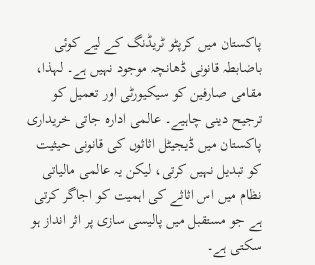پاکستان میں کرپٹو ٹریڈنگ کے لیے کوئی باضابطہ قانونی ڈھانچہ موجود نہیں ہے۔ لہذا، مقامی صارفین کو سیکیورٹی اور تعمیل کو ترجیح دینی چاہیے۔ عالمی ادارہ جاتی خریداری پاکستان میں ڈیجیٹل اثاثوں کی قانونی حیثیت کو تبدیل نہیں کرتی، لیکن یہ عالمی مالیاتی نظام میں اس اثاثے کی اہمیت کو اجاگر کرتی ہے جو مستقبل میں پالیسی سازی پر اثر انداز ہو سکتی ہے۔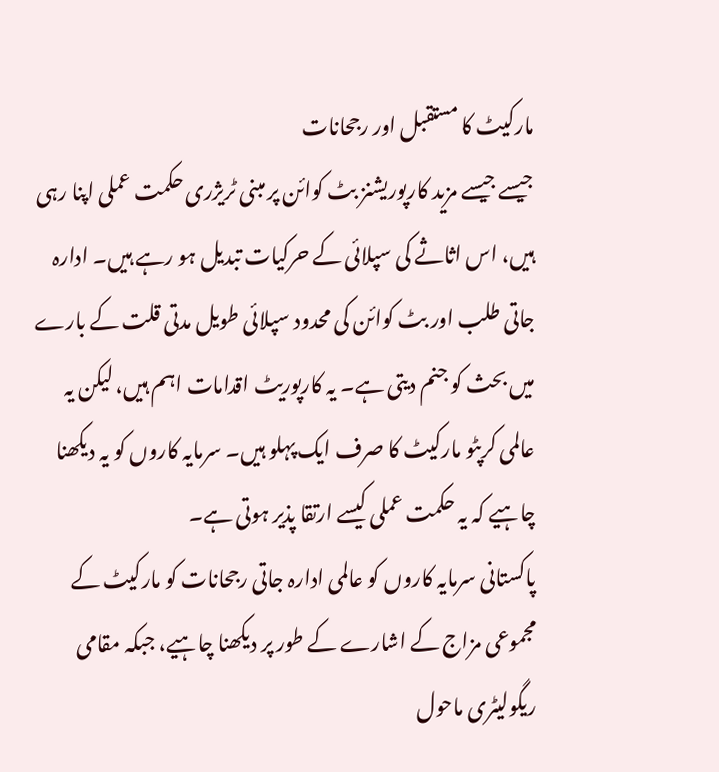مارکیٹ کا مستقبل اور رجحانات
جیسے جیسے مزید کارپوریشنز بٹ کوائن پر مبنی ٹریژری حکمت عملی اپنا رہی ہیں، اس اثاثے کی سپلائی کے حرکیات تبدیل ہو رہے ہیں۔ ادارہ جاتی طلب اور بٹ کوائن کی محدود سپلائی طویل مدتی قلت کے بارے میں بحث کو جنم دیتی ہے۔ یہ کارپوریٹ اقدامات اہم ہیں، لیکن یہ عالمی کرپٹو مارکیٹ کا صرف ایک پہلو ہیں۔ سرمایہ کاروں کو یہ دیکھنا چاہیے کہ یہ حکمت عملی کیسے ارتقا پذیر ہوتی ہے۔
پاکستانی سرمایہ کاروں کو عالمی ادارہ جاتی رجحانات کو مارکیٹ کے مجموعی مزاج کے اشارے کے طور پر دیکھنا چاہیے، جبکہ مقامی ریگولیٹری ماحول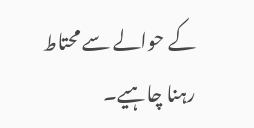کے حوالے سے محتاط رہنا چاہیے۔